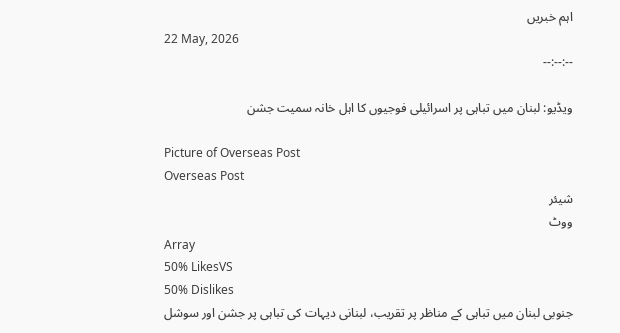اہم خبریں
22 May, 2026
--:--:--

ویڈیو: لبنان میں تباہی پر اسرائیلی فوجیوں کا اہل خانہ سمیت جشن

Picture of Overseas Post
Overseas Post
شیئر
ووٹ
Array
50% LikesVS
50% Dislikes
جنوبی لبنان میں تباہی کے مناظر پر تقریب، لبنانی دیہات کی تباہی پر جشن اور سوشل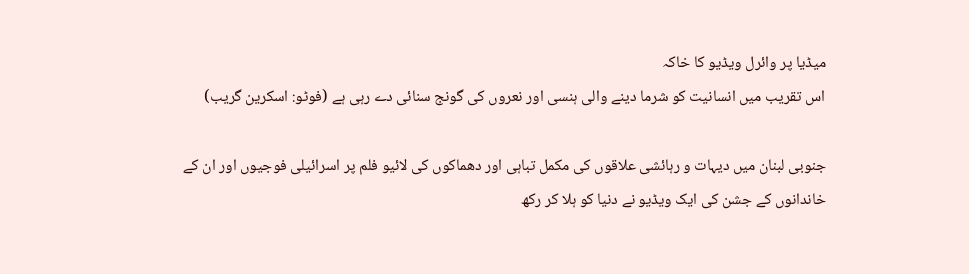میڈیا پر وائرل ویڈیو کا خاکہ
اس تقریب میں انسانیت کو شرما دینے والی ہنسی اور نعروں کی گونج سنائی دے رہی ہے (فوٹو: اسکرین گریب)

جنوبی لبنان میں دیہات و رہائشی علاقوں کی مکمل تباہی اور دھماکوں کی لائیو فلم پر اسرائیلی فوجیوں اور ان کے خاندانوں کے جشن کی ایک ویڈیو نے دنیا کو ہلا کر رکھ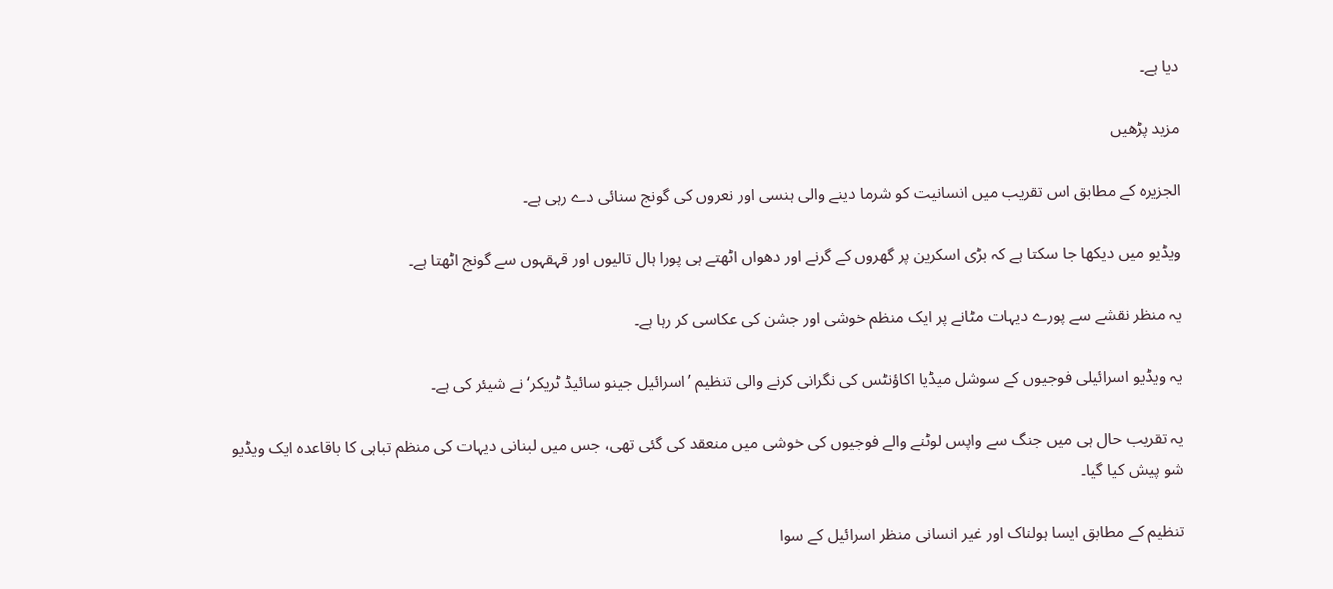دیا ہے۔

مزید پڑھیں

الجزیرہ کے مطابق اس تقریب میں انسانیت کو شرما دینے والی ہنسی اور نعروں کی گونج سنائی دے رہی ہے۔

ویڈیو میں دیکھا جا سکتا ہے کہ بڑی اسکرین پر گھروں کے گرنے اور دھواں اٹھتے ہی پورا ہال تالیوں اور قہقہوں سے گونج اٹھتا ہے۔

یہ منظر نقشے سے پورے دیہات مٹانے پر ایک منظم خوشی اور جشن کی عکاسی کر رہا ہے۔

یہ ویڈیو اسرائیلی فوجیوں کے سوشل میڈیا اکاؤنٹس کی نگرانی کرنے والی تنظیم ’اسرائیل جینو سائیڈ ٹریکر‘ نے شیئر کی ہے۔

یہ تقریب حال ہی میں جنگ سے واپس لوٹنے والے فوجیوں کی خوشی میں منعقد کی گئی تھی، جس میں لبنانی دیہات کی منظم تباہی کا باقاعدہ ایک ویڈیو شو پیش کیا گیا۔

تنظیم کے مطابق ایسا ہولناک اور غیر انسانی منظر اسرائیل کے سوا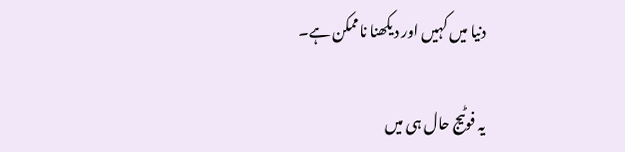دنیا میں کہیں اور دیکھنا ناممکن ہے۔

یہ فوٹیج حال ہی میں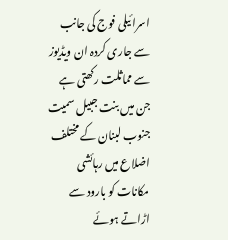اسرائیلی فوج کی جانب سے جاری کردہ ان ویڈیوز سے مماثلت رکھتی ہے جن میں بنت جبیل سمیت جنوب لبنان کے مختلف اضلاع میں رہائشی مکانات کو بارود سے اڑاتے ہوئے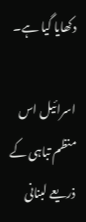دکھایا گیا ہے۔

اسرائیل اس منظم تباہی کے ذریعے لبنانی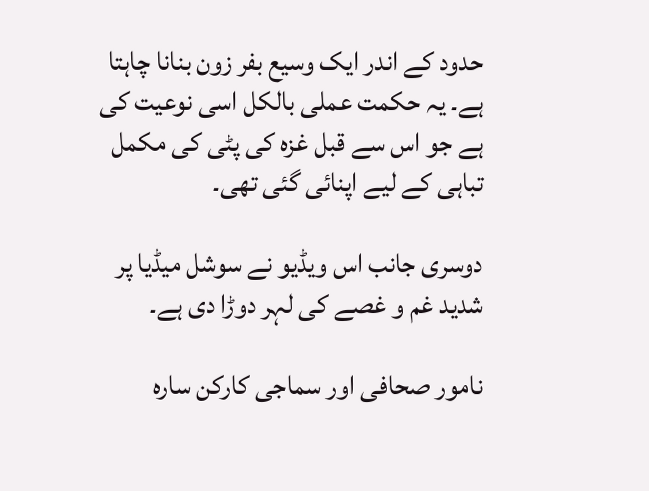حدود کے اندر ایک وسیع بفر زون بنانا چاہتا ہے۔ یہ حکمت عملی بالکل اسی نوعیت کی ہے جو اس سے قبل غزہ کی پٹی کی مکمل تباہی کے لیے اپنائی گئی تھی۔

دوسری جانب اس ویڈیو نے سوشل میڈیا پر شدید غم و غصے کی لہر دوڑا دی ہے۔

نامور صحافی اور سماجی کارکن سارہ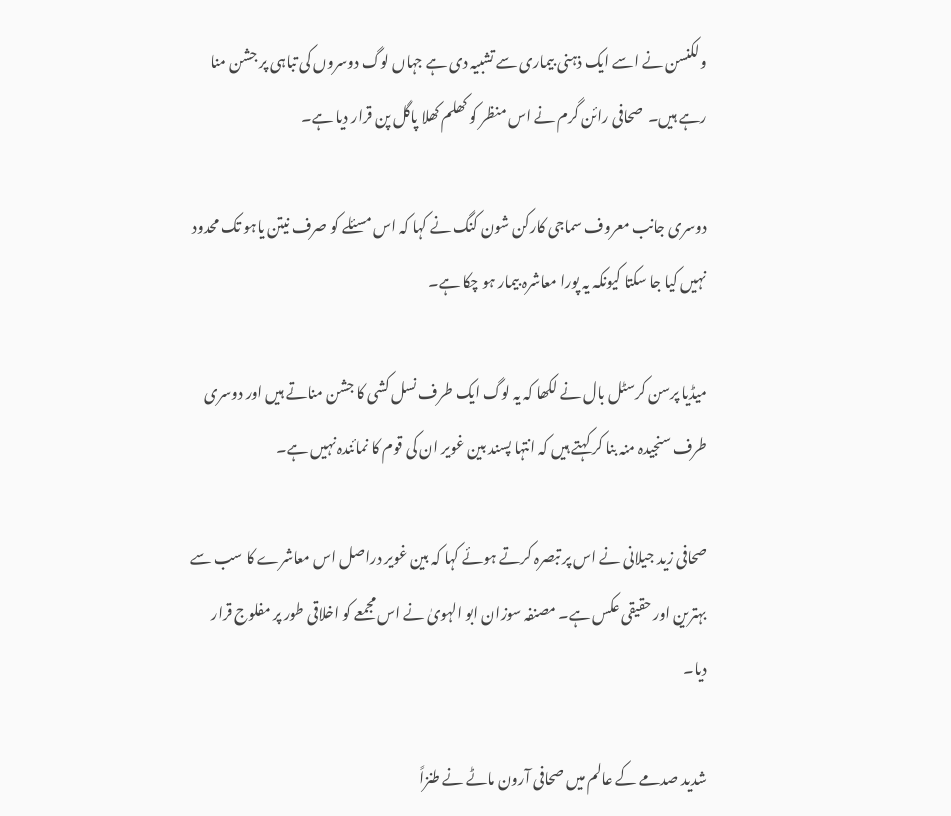ولکنسن نے اسے ایک ذہنی بیماری سے تشبیہ دی ہے جہاں لوگ دوسروں کی تباہی پر جشن منا رہے ہیں۔  صحافی رائن گرم نے اس منظر کو کھلم کھلا پاگل پن قرار دیا ہے۔

دوسری جانب معروف سماجی کارکن شون کنگ نے کہا کہ اس مسئلے کو صرف نیتن یاہو تک محدود نہیں کیا جا سکتا کیونکہ یہ پورا معاشرہ بیمار ہو چکا ہے۔

میڈیا پرسن کرسٹل بال نے لکھا کہ یہ لوگ ایک طرف نسل کشی کا جشن مناتے ہیں اور دوسری طرف سنجیدہ منہ بنا کر کہتے ہیں کہ انتہا پسند بین غویر ان کی قوم کا نمائندہ نہیں ہے۔

صحافی زید جیلانی نے اس پر تبصرہ کرتے ہوئے کہا کہ بین غویر دراصل اس معاشرے کا سب سے بہترین اور حقیقی عکس ہے۔ مصنفہ سوزان ابو الہویٰ نے اس مجمعے کو اخلاقی طور پر مفلوج قرار دیا۔

شدید صدمے کے عالم میں صحافی آرون ماٹے نے طنزاً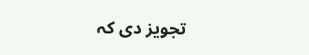تجویز دی کہ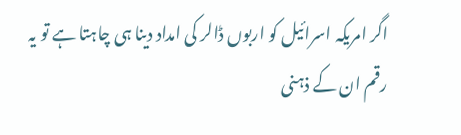اگر امریکہ اسرائیل کو اربوں ڈالر کی امداد دینا ہی چاہتا ہے تو یہ رقم ان کے ذہنی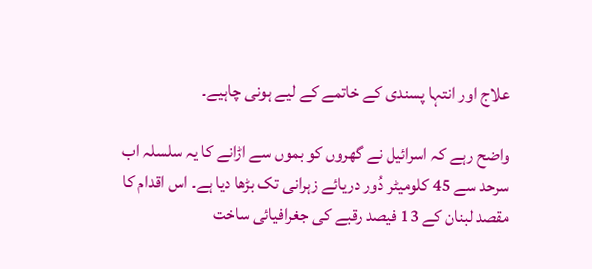علاج اور انتہا پسندی کے خاتمے کے لیے ہونی چاہیے۔

واضح رہے کہ اسرائیل نے گھروں کو بموں سے اڑانے کا یہ سلسلہ اب سرحد سے 45 کلومیٹر دُور دریائے زہرانی تک بڑھا دیا ہے۔ اس اقدام کا مقصد لبنان کے 13 فیصد رقبے کی جغرافیائی ساخت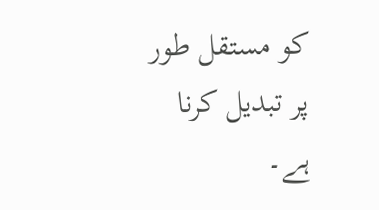کو مستقل طور پر تبدیل کرنا ہے۔